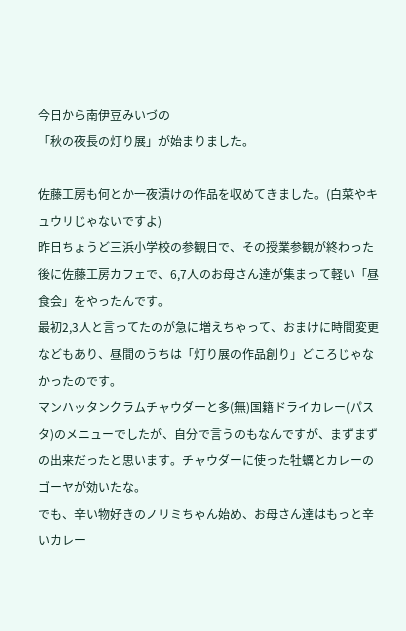今日から南伊豆みいづの
「秋の夜長の灯り展」が始まりました。

佐藤工房も何とか一夜漬けの作品を収めてきました。(白菜やキュウリじゃないですよ)
昨日ちょうど三浜小学校の参観日で、その授業参観が終わった後に佐藤工房カフェで、6,7人のお母さん達が集まって軽い「昼食会」をやったんです。
最初2,3人と言ってたのが急に増えちゃって、おまけに時間変更などもあり、昼間のうちは「灯り展の作品創り」どころじゃなかったのです。
マンハッタンクラムチャウダーと多(無)国籍ドライカレー(パスタ)のメニューでしたが、自分で言うのもなんですが、まずまずの出来だったと思います。チャウダーに使った牡蠣とカレーのゴーヤが効いたな。
でも、辛い物好きのノリミちゃん始め、お母さん達はもっと辛いカレー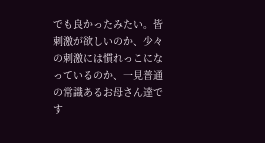でも良かったみたい。皆刺激が欲しいのか、少々の刺激には慣れっこになっているのか、一見普通の常識あるお母さん達です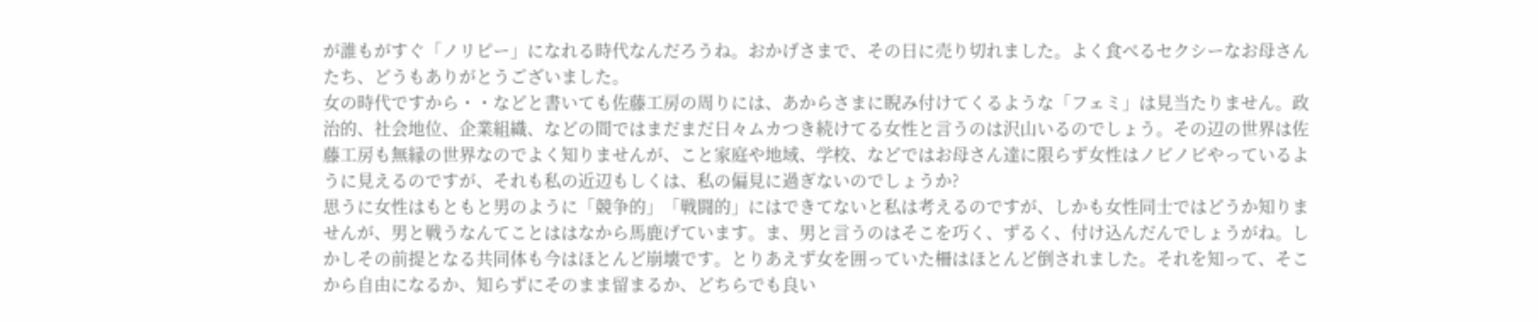が誰もがすぐ「ノリピー」になれる時代なんだろうね。おかげさまで、その日に売り切れました。よく食べるセクシーなお母さんたち、どうもありがとうございました。
女の時代ですから・・などと書いても佐藤工房の周りには、あからさまに睨み付けてくるような「フェミ」は見当たりません。政治的、社会地位、企業組織、などの間ではまだまだ日々ムカつき続けてる女性と言うのは沢山いるのでしょう。その辺の世界は佐藤工房も無縁の世界なのでよく知りませんが、こと家庭や地域、学校、などではお母さん達に限らず女性はノビノビやっているように見えるのですが、それも私の近辺もしくは、私の偏見に過ぎないのでしょうか?
思うに女性はもともと男のように「競争的」「戦闘的」にはできてないと私は考えるのですが、しかも女性同士ではどうか知りませんが、男と戦うなんてことははなから馬鹿げています。ま、男と言うのはそこを巧く、ずるく、付け込んだんでしょうがね。しかしその前提となる共同体も今はほとんど崩壊です。とりあえず女を囲っていた柵はほとんど倒されました。それを知って、そこから自由になるか、知らずにそのまま留まるか、どちらでも良い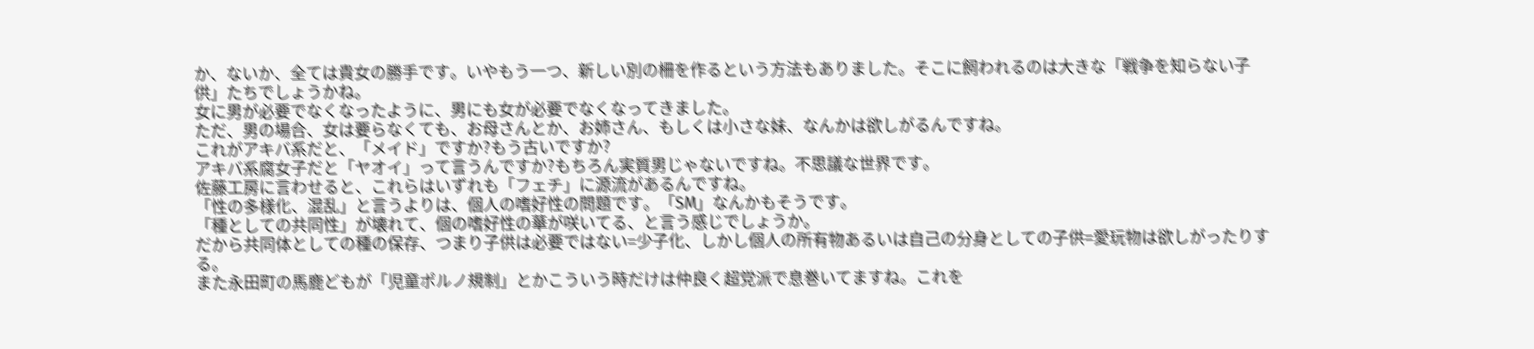か、ないか、全ては貴女の勝手です。いやもう一つ、新しい別の柵を作るという方法もありました。そこに飼われるのは大きな「戦争を知らない子供」たちでしょうかね。
女に男が必要でなくなったように、男にも女が必要でなくなってきました。
ただ、男の場合、女は要らなくても、お母さんとか、お姉さん、もしくは小さな妹、なんかは欲しがるんですね。
これがアキバ系だと、「メイド」ですか?もう古いですか?
アキバ系腐女子だと「ヤオイ」って言うんですか?もちろん実質男じゃないですね。不思議な世界です。
佐藤工房に言わせると、これらはいずれも「フェチ」に源流があるんですね。
「性の多様化、混乱」と言うよりは、個人の嗜好性の問題です。「SM」なんかもそうです。
「種としての共同性」が壊れて、個の嗜好性の華が咲いてる、と言う感じでしょうか。
だから共同体としての種の保存、つまり子供は必要ではない=少子化、しかし個人の所有物あるいは自己の分身としての子供=愛玩物は欲しがったりする。
また永田町の馬鹿どもが「児童ポルノ規制」とかこういう時だけは仲良く超党派で息巻いてますね。これを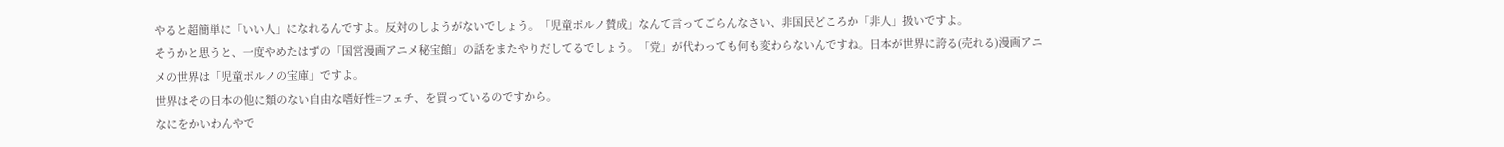やると超簡単に「いい人」になれるんですよ。反対のしようがないでしょう。「児童ポルノ賛成」なんて言ってごらんなさい、非国民どころか「非人」扱いですよ。
そうかと思うと、一度やめたはずの「国営漫画アニメ秘宝館」の話をまたやりだしてるでしょう。「党」が代わっても何も変わらないんですね。日本が世界に誇る(売れる)漫画アニメの世界は「児童ポルノの宝庫」ですよ。
世界はその日本の他に類のない自由な嗜好性=フェチ、を買っているのですから。
なにをかいわんやで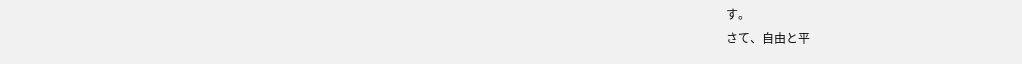す。
さて、自由と平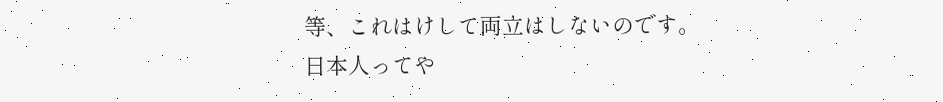等、これはけして両立はしないのです。
日本人ってや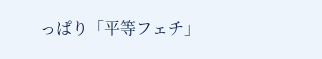っぱり「平等フェチ」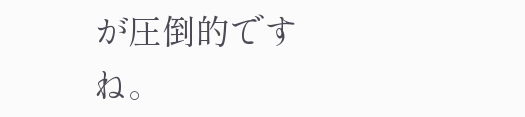が圧倒的ですね。